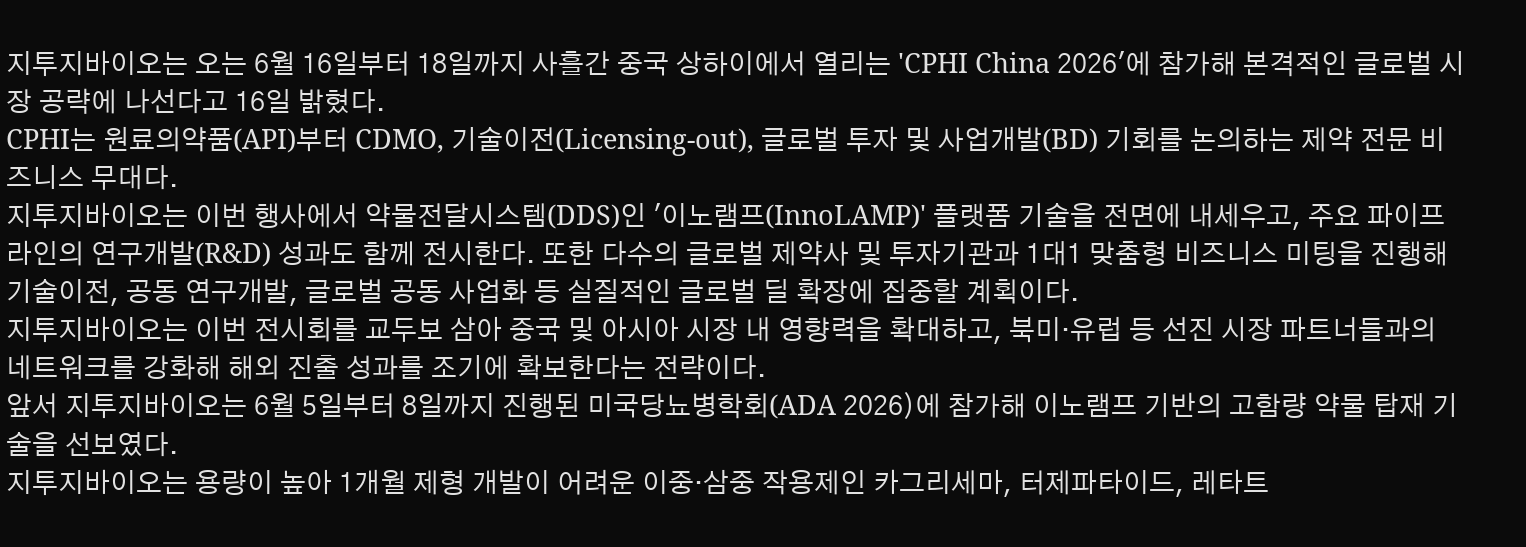지투지바이오는 오는 6월 16일부터 18일까지 사흘간 중국 상하이에서 열리는 'CPHI China 2026'에 참가해 본격적인 글로벌 시장 공략에 나선다고 16일 밝혔다.
CPHI는 원료의약품(API)부터 CDMO, 기술이전(Licensing-out), 글로벌 투자 및 사업개발(BD) 기회를 논의하는 제약 전문 비즈니스 무대다.
지투지바이오는 이번 행사에서 약물전달시스템(DDS)인 '이노램프(InnoLAMP)' 플랫폼 기술을 전면에 내세우고, 주요 파이프라인의 연구개발(R&D) 성과도 함께 전시한다. 또한 다수의 글로벌 제약사 및 투자기관과 1대1 맞춤형 비즈니스 미팅을 진행해 기술이전, 공동 연구개발, 글로벌 공동 사업화 등 실질적인 글로벌 딜 확장에 집중할 계획이다.
지투지바이오는 이번 전시회를 교두보 삼아 중국 및 아시아 시장 내 영향력을 확대하고, 북미·유럽 등 선진 시장 파트너들과의 네트워크를 강화해 해외 진출 성과를 조기에 확보한다는 전략이다.
앞서 지투지바이오는 6월 5일부터 8일까지 진행된 미국당뇨병학회(ADA 2026)에 참가해 이노램프 기반의 고함량 약물 탑재 기술을 선보였다.
지투지바이오는 용량이 높아 1개월 제형 개발이 어려운 이중·삼중 작용제인 카그리세마, 터제파타이드, 레타트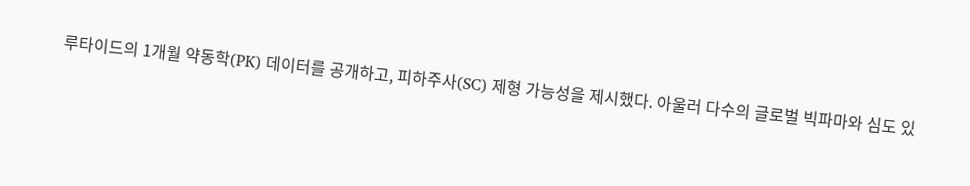루타이드의 1개월 약동학(PK) 데이터를 공개하고, 피하주사(SC) 제형 가능성을 제시했다. 아울러 다수의 글로벌 빅파마와 심도 있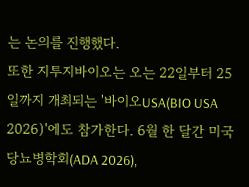는 논의를 진행했다.
또한 지투지바이오는 오는 22일부터 25일까지 개최되는 '바이오USA(BIO USA 2026)'에도 참가한다. 6월 한 달간 미국당뇨병학회(ADA 2026),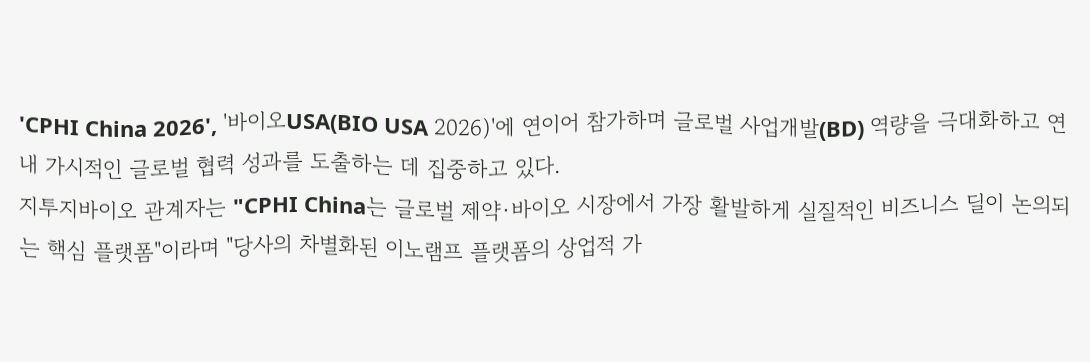'CPHI China 2026', '바이오USA(BIO USA 2026)'에 연이어 참가하며 글로벌 사업개발(BD) 역량을 극대화하고 연내 가시적인 글로벌 협력 성과를 도출하는 데 집중하고 있다.
지투지바이오 관계자는 "CPHI China는 글로벌 제약·바이오 시장에서 가장 활발하게 실질적인 비즈니스 딜이 논의되는 핵심 플랫폼"이라며 "당사의 차별화된 이노램프 플랫폼의 상업적 가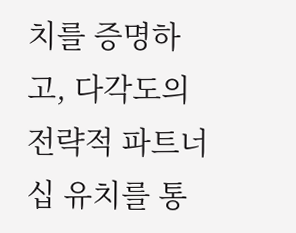치를 증명하고, 다각도의 전략적 파트너십 유치를 통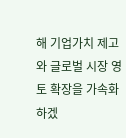해 기업가치 제고와 글로벌 시장 영토 확장을 가속화하겠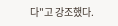다"고 강조했다.